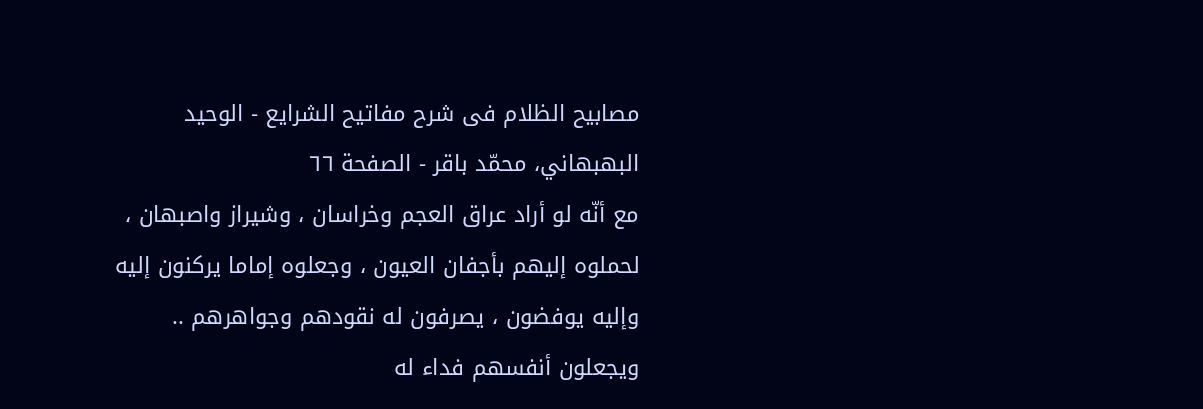مصابيح الظلام فی شرح مفاتیح الشرایع - الوحيد البهبهاني، محمّد باقر - الصفحة ٦٦
مع أنّه لو أراد عراق العجم وخراسان ، وشيراز واصبهان ، لحملوه إليهم بأجفان العيون ، وجعلوه إماما يركنون إليه وإليه يوفضون ، يصرفون له نقودهم وجواهرهم .. ويجعلون أنفسهم فداء له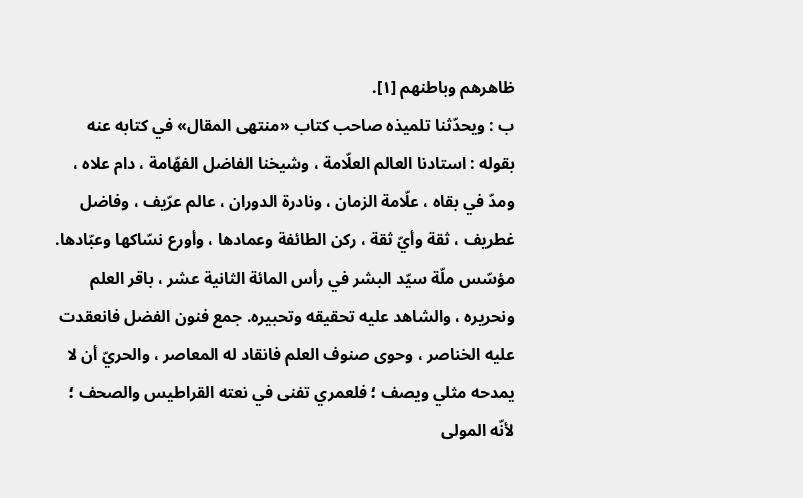ظاهرهم وباطنهم [١].
ب : ويحدّثنا تلميذه صاحب كتاب «منتهى المقال» في كتابه عنه بقوله : استادنا العالم العلّامة ، وشيخنا الفاضل الفهّامة ، دام علاه ، ومدّ في بقاه ، علّامة الزمان ، ونادرة الدوران ، عالم عرّيف ، وفاضل غطريف ، ثقة وأيّ ثقة ، ركن الطائفة وعمادها ، وأورع نسّاكها وعبّادها. مؤسّس ملّة سيّد البشر في رأس المائة الثانية عشر ، باقر العلم ونحريره ، والشاهد عليه تحقيقه وتحبيره. جمع فنون الفضل فانعقدت عليه الخناصر ، وحوى صنوف العلم فانقاد له المعاصر ، والحريّ أن لا يمدحه مثلي ويصف ؛ فلعمري تفنى في نعته القراطيس والصحف ؛ لأنّه المولى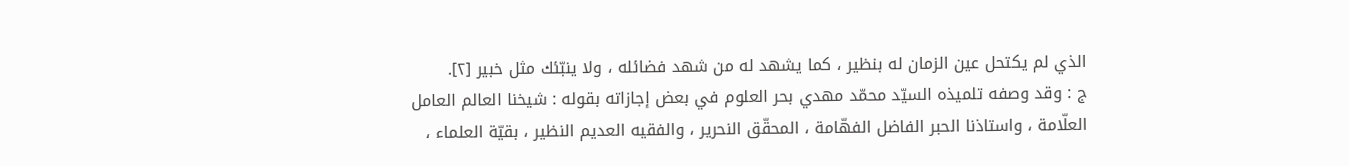الذي لم يكتحل عين الزمان له بنظير ، كما يشهد له من شهد فضائله ، ولا ينبّئك مثل خبير [٢].
ج : وقد وصفه تلميذه السيّد محمّد مهدي بحر العلوم في بعض إجازاته بقوله : شيخنا العالم العامل العلّامة ، واستاذنا الحبر الفاضل الفهّامة ، المحقّق النحرير ، والفقيه العديم النظير ، بقيّة العلماء ،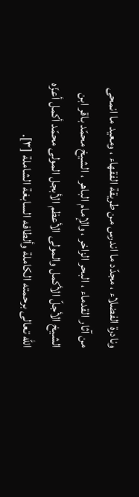ونادرة الفضلاء ، مجدّد ما اندرس من طريقة الفقهاء ، ومعيد ما انمحى من آثار القدماء ، البحر الزاخر ، والإمام الباهر ، الشيخ محمّد باقر ابن الشيخ الأجلّ الأكمل والمولى الأعظم الأبجل المولى محمّد أكمل أعزّه الله تعالى برحمته الكاملة وألطافه السابغة الشاملة [٣].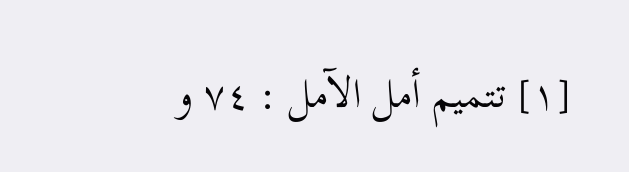[١] تتميم أمل الآمل : ٧٤ و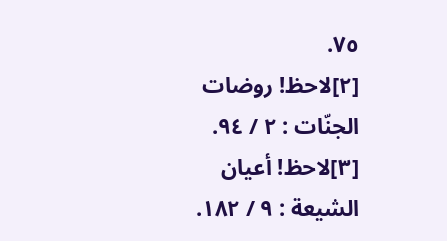٧٥.
[٢]لاحظ! روضات الجنّات : ٢ / ٩٤.
[٣]لاحظ! أعيان الشيعة : ٩ / ١٨٢.